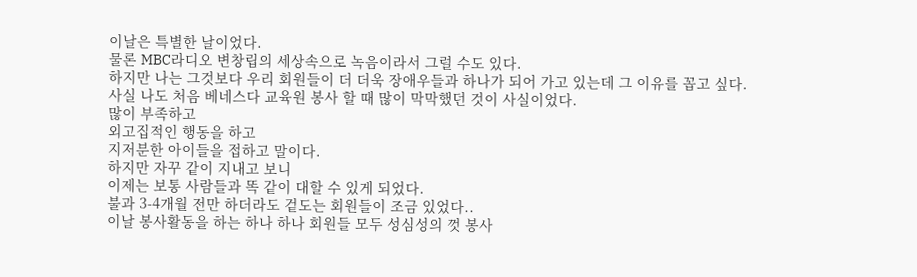이날은 특별한 날이었다.
물론 MBC라디오 변창립의 세상속으로 녹음이라서 그럴 수도 있다.
하지만 나는 그것보다 우리 회원들이 더 더욱 장애우들과 하나가 되어 가고 있는데 그 이유를 꼽고 싶다.
사실 나도 처음 베네스다 교육원 봉사 할 때 많이 막막했던 것이 사실이었다.
많이 부족하고
외고집적인 행동을 하고
지저분한 아이들을 접하고 말이다.
하지만 자꾸 같이 지내고 보니
이제는 보통 사람들과 똑 같이 대할 수 있게 되었다.
불과 3-4개월 전만 하더라도 겉도는 회원들이 조금 있었다..
이날 봉사활동을 하는 하나 하나 회원들 모두 성심성의 껏 봉사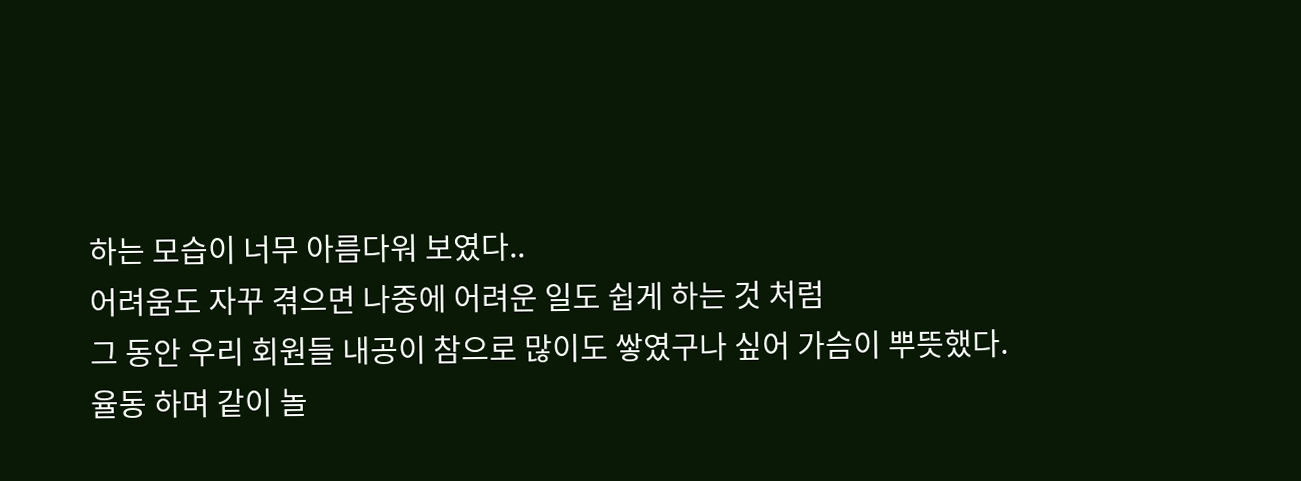하는 모습이 너무 아름다워 보였다..
어려움도 자꾸 겪으면 나중에 어려운 일도 쉽게 하는 것 처럼
그 동안 우리 회원들 내공이 참으로 많이도 쌓였구나 싶어 가슴이 뿌뜻했다.
율동 하며 같이 놀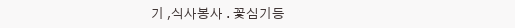기 ,식사봉사 . 꽃심기등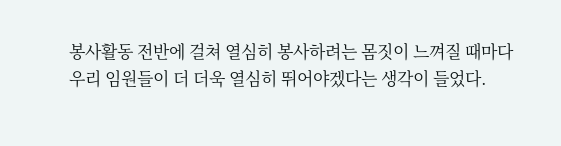봉사활동 전반에 걸쳐 열심히 봉사하려는 몸짓이 느껴질 때마다
우리 임원들이 더 더욱 열심히 뛰어야겠다는 생각이 들었다.